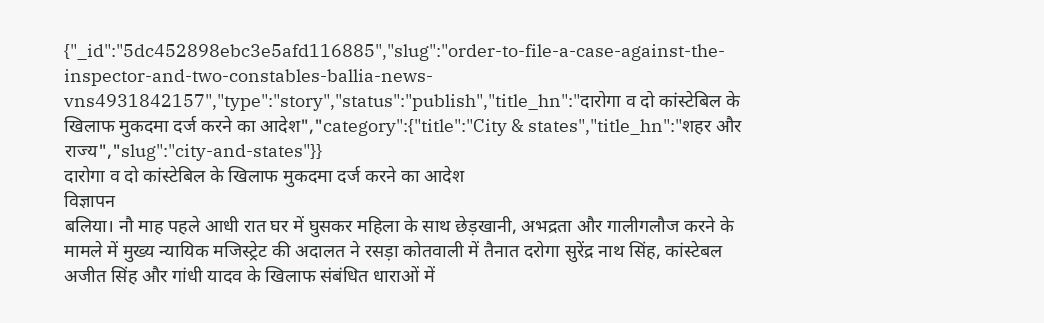{"_id":"5dc452898ebc3e5afd116885","slug":"order-to-file-a-case-against-the-inspector-and-two-constables-ballia-news-vns4931842157","type":"story","status":"publish","title_hn":"दारोगा व दो कांस्टेबिल के खिलाफ मुकदमा दर्ज करने का आदेश","category":{"title":"City & states","title_hn":"शहर और राज्य","slug":"city-and-states"}}
दारोगा व दो कांस्टेबिल के खिलाफ मुकदमा दर्ज करने का आदेश
विज्ञापन
बलिया। नौ माह पहले आधी रात घर में घुसकर महिला के साथ छेड़खानी, अभद्रता और गालीगलौज करने के मामले में मुख्य न्यायिक मजिस्ट्रेट की अदालत ने रसड़ा कोतवाली में तैनात दरोगा सुरेंद्र नाथ सिंह, कांस्टेबल अजीत सिंह और गांधी यादव के खिलाफ संबंधित धाराओं में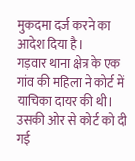मुकदमा दर्ज करने का आदेश दिया है।
गड़वार थाना क्षेत्र के एक गांव की महिला ने कोर्ट में याचिका दायर की थी। उसकी ओर से कोर्ट को दी गई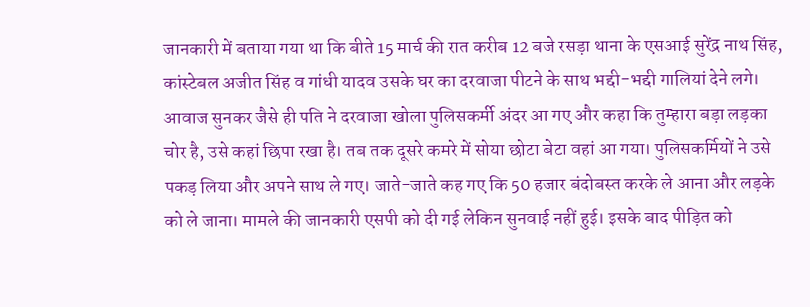जानकारी में बताया गया था कि बीते 15 मार्च की रात करीब 12 बजे रसड़ा थाना के एसआई सुरेंद्र नाथ सिंह, कांस्टेबल अजीत सिंह व गांधी यादव उसके घर का दरवाजा पीटने के साथ भद्दी-भद्दी गालियां देने लगे। आवाज सुनकर जैसे ही पति ने दरवाजा खोला पुलिसकर्मी अंदर आ गए और कहा कि तुम्हारा बड़ा लड़का चोर है, उसे कहां छिपा रखा है। तब तक दूसरे कमरे में सोया छोटा बेटा वहां आ गया। पुलिसकर्मियों ने उसे पकड़ लिया और अपने साथ ले गए। जाते-जाते कह गए कि 50 हजार बंदोबस्त करके ले आना और लड़के को ले जाना। मामले की जानकारी एसपी को दी गई लेकिन सुनवाई नहीं हुई। इसके बाद पीड़ित को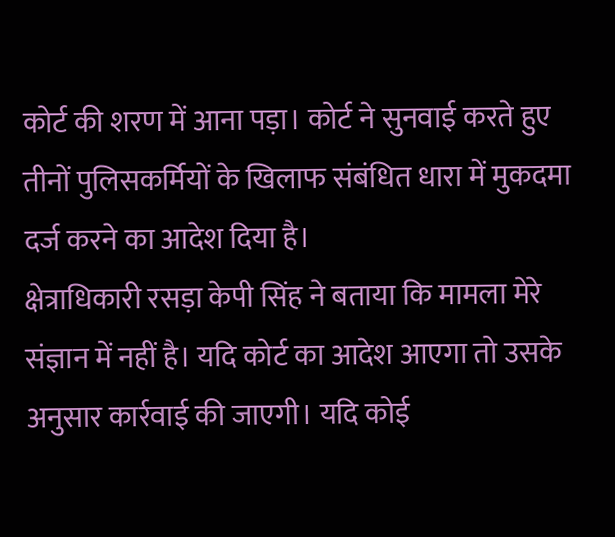कोर्ट की शरण में आना पड़ा। कोर्ट ने सुनवाई करते हुए तीनों पुलिसकर्मियों के खिलाफ संबंधित धारा में मुकदमा दर्ज करने का आदेश दिया है।
क्षेत्राधिकारी रसड़ा केपी सिंह ने बताया कि मामला मेरे संज्ञान में नहीं है। यदि कोर्ट का आदेश आएगा तो उसके अनुसार कार्रवाई की जाएगी। यदि कोई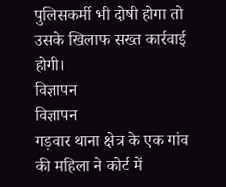पुलिसकर्मी भी दोषी होगा तो उसके खिलाफ सख्त कार्रवाई होगी।
विज्ञापन
विज्ञापन
गड़वार थाना क्षेत्र के एक गांव की महिला ने कोर्ट में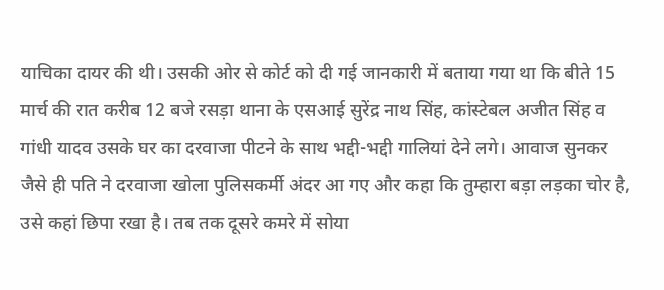याचिका दायर की थी। उसकी ओर से कोर्ट को दी गई जानकारी में बताया गया था कि बीते 15 मार्च की रात करीब 12 बजे रसड़ा थाना के एसआई सुरेंद्र नाथ सिंह, कांस्टेबल अजीत सिंह व गांधी यादव उसके घर का दरवाजा पीटने के साथ भद्दी-भद्दी गालियां देने लगे। आवाज सुनकर जैसे ही पति ने दरवाजा खोला पुलिसकर्मी अंदर आ गए और कहा कि तुम्हारा बड़ा लड़का चोर है, उसे कहां छिपा रखा है। तब तक दूसरे कमरे में सोया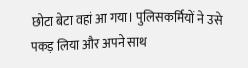छोटा बेटा वहां आ गया। पुलिसकर्मियों ने उसे पकड़ लिया और अपने साथ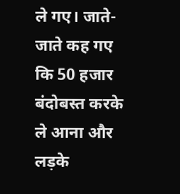ले गए। जाते-जाते कह गए कि 50 हजार बंदोबस्त करके ले आना और लड़के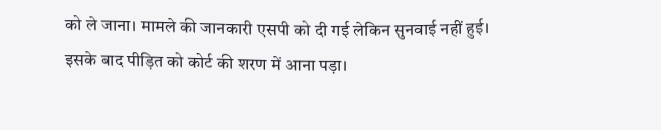को ले जाना। मामले की जानकारी एसपी को दी गई लेकिन सुनवाई नहीं हुई। इसके बाद पीड़ित को कोर्ट की शरण में आना पड़ा।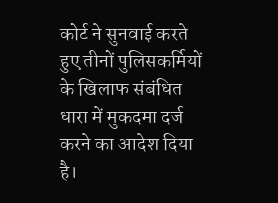कोर्ट ने सुनवाई करते हुए तीनों पुलिसकर्मियों के खिलाफ संबंधित धारा में मुकदमा दर्ज करने का आदेश दिया है।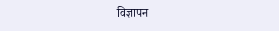विज्ञापन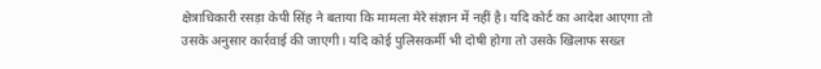क्षेत्राधिकारी रसड़ा केपी सिंह ने बताया कि मामला मेरे संज्ञान में नहीं है। यदि कोर्ट का आदेश आएगा तो उसके अनुसार कार्रवाई की जाएगी। यदि कोई पुलिसकर्मी भी दोषी होगा तो उसके खिलाफ सख्त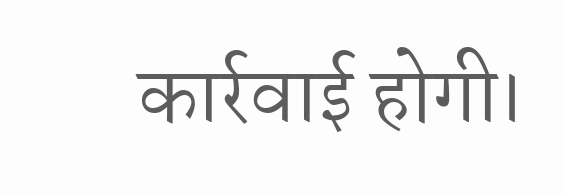कार्रवाई होगी।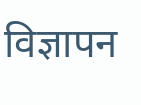विज्ञापन